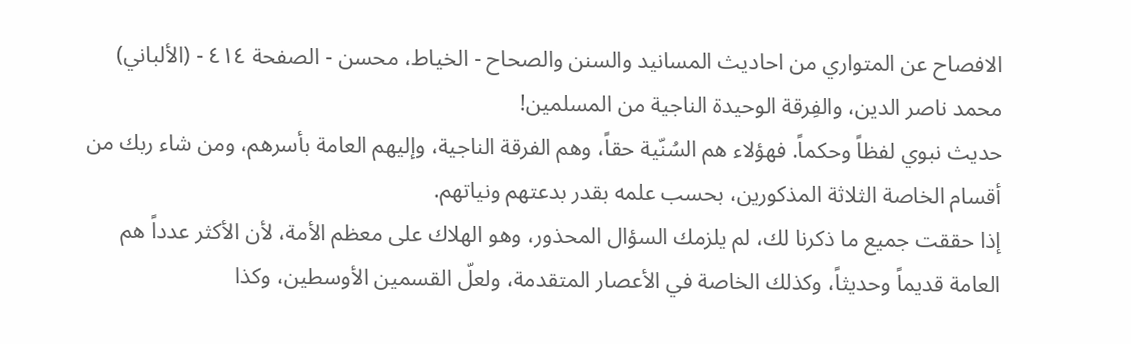الافصاح عن المتواري من احاديث المسانيد والسنن والصحاح - الخياط، محسن - الصفحة ٤١٤ - (الألباني) محمد ناصر الدين، والفِرقة الوحيدة الناجية من المسلمين!
حديث نبوي لفظاً وحكماً. فهؤلاء هم السُنّية حقاً، وهم الفرقة الناجية، وإليهم العامة بأسرهم، ومن شاء ربك من أقسام الخاصة الثلاثة المذكورين، بحسب علمه بقدر بدعتهم ونياتهم.
إذا حققت جميع ما ذكرنا لك، لم يلزمك السؤال المحذور، وهو الهلاك على معظم الأمة، لأن الأكثر عدداً هم العامة قديماً وحديثاً، وكذلك الخاصة في الأعصار المتقدمة، ولعلّ القسمين الأوسطين، وكذا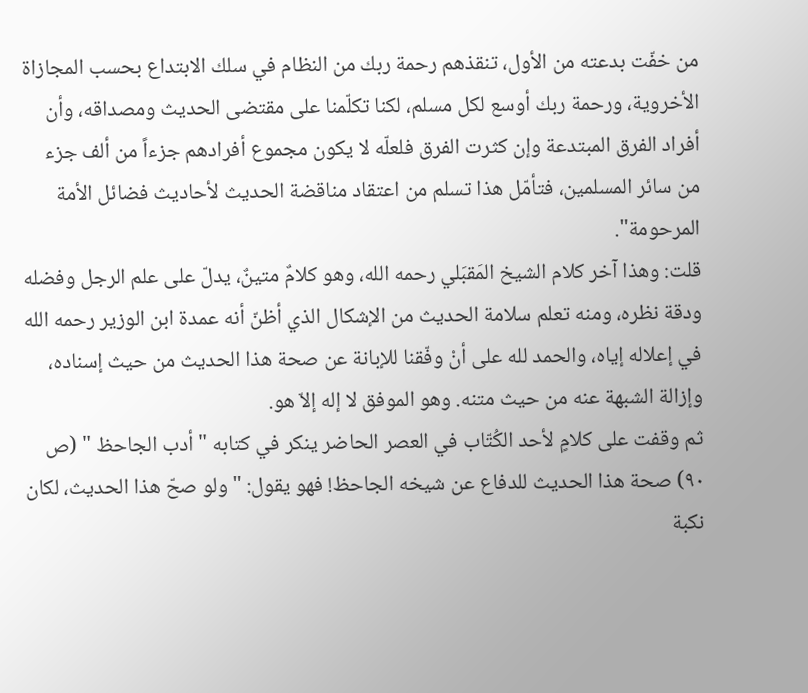من خفّت بدعته من الأول، تنقذهم رحمة ربك من النظام في سلك الابتداع بحسب المجازاة الأخروية، ورحمة ربك أوسع لكل مسلم، لكنا تكلّمنا على مقتضى الحديث ومصداقه، وأن أفراد الفرق المبتدعة وإن كثرت الفرق فلعلّه لا يكون مجموع أفرادهم جزءاً من ألف جزء من سائر المسلمين، فتأمّل هذا تسلم من اعتقاد مناقضة الحديث لأحاديث فضائل الأمة المرحومة".
قلت: وهذا آخر كلام الشيخ المَقبَلي رحمه الله، وهو كلامٌ متينٌ، يدلّ على علم الرجل وفضله ودقة نظره، ومنه تعلم سلامة الحديث من الإشكال الذي أظنّ أنه عمدة ابن الوزير رحمه الله في إعلاله إياه، والحمد لله على أنْ وفّقنا للإبانة عن صحة هذا الحديث من حيث إسناده، وإزالة الشبهة عنه من حيث متنه. وهو الموفق لا إله إلاّ هو.
ثم وقفت على كلامٍ لأحد الكُتّاب في العصر الحاضر ينكر في كتابه " أدب الجاحظ " (ص ٩٠) صحة هذا الحديث للدفاع عن شيخه الجاحظ! فهو يقول: "ولو صحّ هذا الحديث، لكان نكبة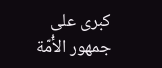كبرى على جمهور الأُمّة